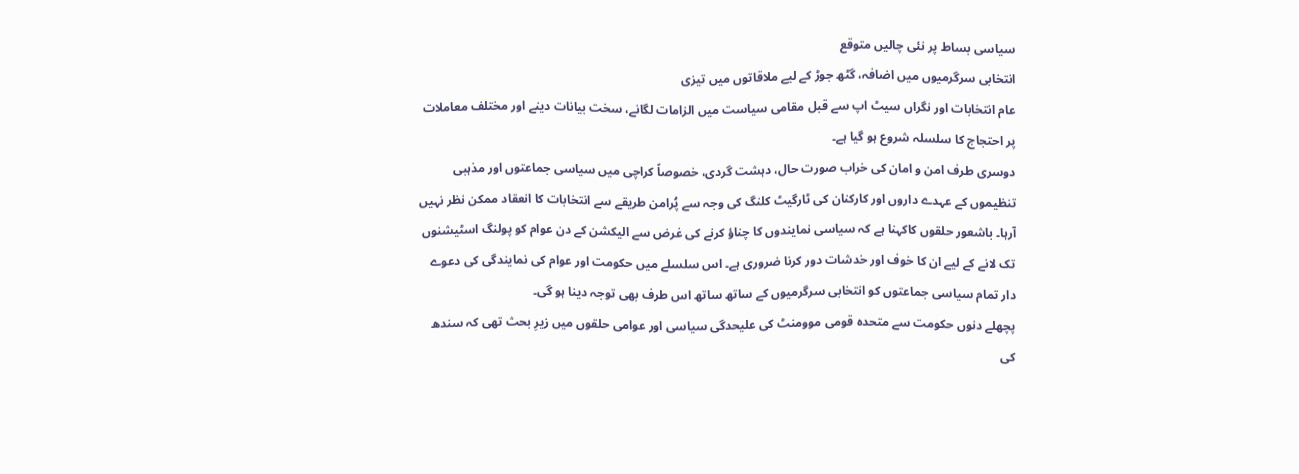سیاسی بساط پر نئی چالیں متوقع
انتخابی سرگرمیوں میں اضافہ، گٹھ جوڑ کے لیے ملاقاتوں میں تیزی
عام انتخابات اور نگراں سیٹ اپ سے قبل مقامی سیاست میں الزامات لگانے، سخت بیانات دینے اور مختلف معاملات پر احتجاج کا سلسلہ شروع ہو گیا ہے۔
دوسری طرف امن و امان کی خراب صورت حال، دہشت گردی، خصوصاً کراچی میں سیاسی جماعتوں اور مذہبی تنظیموں کے عہدے داروں اور کارکنان کی ٹارگیٹ کلنگ کی وجہ سے پُرامن طریقے سے انتخابات کا انعقاد ممکن نظر نہیں آرہا۔ باشعور حلقوں کاکہنا ہے کہ سیاسی نمایندوں کا چناؤ کرنے کی غرض سے الیکشن کے دن عوام کو پولنگ اسٹیشنوں تک لانے کے لیے ان کا خوف اور خدشات دور کرنا ضروری ہے۔ اس سلسلے میں حکومت اور عوام کی نمایندگی کی دعوے دار تمام سیاسی جماعتوں کو انتخابی سرگرمیوں کے ساتھ ساتھ اس طرف بھی توجہ دینا ہو گی۔
پچھلے دنوں حکومت سے متحدہ قومی موومنٹ کی علیحدگی سیاسی اور عوامی حلقوں میں زیرِ بحث تھی کہ سندھ کی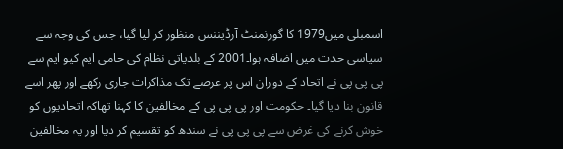اسمبلی میں1979 کا گورنمنٹ آرڈیننس منظور کر لیا گیا، جس کی وجہ سے سیاسی حدت میں اضافہ ہوا۔2001 کے بلدیاتی نظام کی حامی ایم کیو ایم سے پی پی پی نے اتحاد کے دوران اس پر عرصے تک مذاکرات جاری رکھے اور پھر اسے قانون بنا دیا گیا۔ حکومت اور پی پی پی کے مخالفین کا کہنا تھاکہ اتحادیوں کو خوش کرنے کی غرض سے پی پی پی نے سندھ کو تقسیم کر دیا اور یہ مخالفین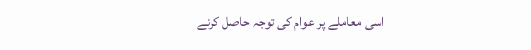اسی معاملے پر عوام کی توجہ حاصل کرنے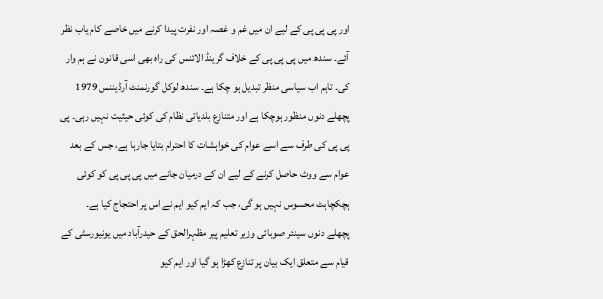اور پی پی پی کے لیے ان میں غم و غصہ اور نفرت پیدا کرنے میں خاصے کام یاب نظر آئے۔ سندھ میں پی پی پی کے خلاف گرینڈ الائنس کی راہ بھی اسی قانون نے ہم وار کی۔ تاہم اب سیاسی منظر تبدیل ہو چکا ہے۔ سندھ لوکل گورنمنٹ آرڈیننس 1979 پچھلے دنوں منظور ہوچکا ہے اور متنازع بلدیاتی نظام کی کوئی حیثیت نہیں رہی۔ پی پی پی کی طرف سے اسے عوام کی خواہشات کا احترام بتایا جارہا ہے، جس کے بعد عوام سے ووٹ حاصل کرنے کے لیے ان کے درمیان جانے میں پی پی پی کو کوئی ہچکچاہٹ محسوس نہیں ہو گی، جب کہ ایم کیو ایم نے اس پر احتجاج کیا ہے۔
پچھلے دنوں سینئر صوبائی وزیر تعلیم پیر مظہرالحق کے حیدرآباد میں یونیورسٹی کے قیام سے متعلق ایک بیان پر تنازع کھڑا ہو گیا اور ایم کیو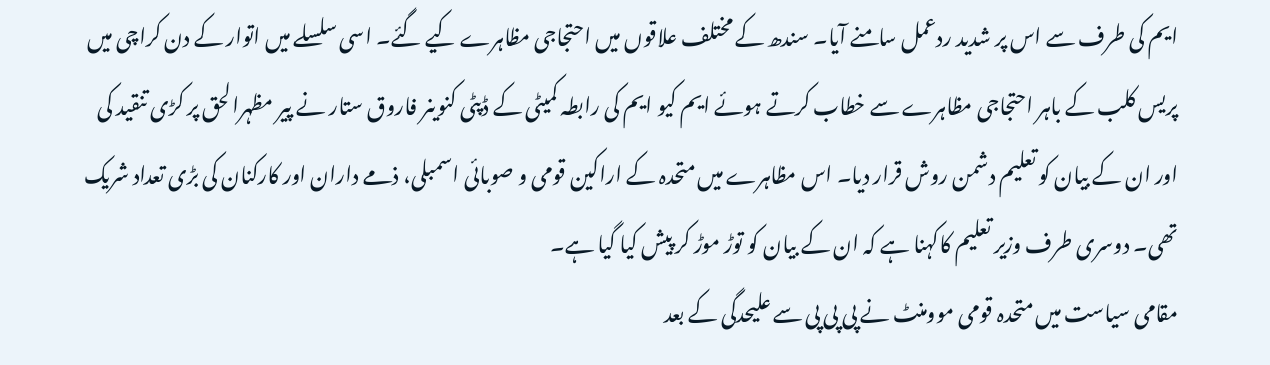ایم کی طرف سے اس پر شدید ردعمل سامنے آیا۔ سندھ کے مختلف علاقوں میں احتجاجی مظاہرے کیے گئے۔ اسی سلسلے میں اتوار کے دن کراچی میں پریس کلب کے باہر احتجاجی مظاہرے سے خطاب کرتے ہوئے ایم کیو ایم کی رابطہ کمیٹی کے ڈپٹی کنوینر فاروق ستار نے پیر مظہرالحق پر کڑی تنقید کی اور ان کے بیان کو تعلیم دشمن روش قرار دیا۔ اس مظاہرے میں متحدہ کے اراکین قومی و صوبائی اسمبلی، ذمے داران اور کارکنان کی بڑی تعداد شریک تھی۔ دوسری طرف وزیر تعلیم کاکہنا ہے کہ ان کے بیان کو توڑ موڑ کر پیش کیا گیا ہے۔
مقامی سیاست میں متحدہ قومی موومنٹ نے پی پی پی سے علیحدگی کے بعد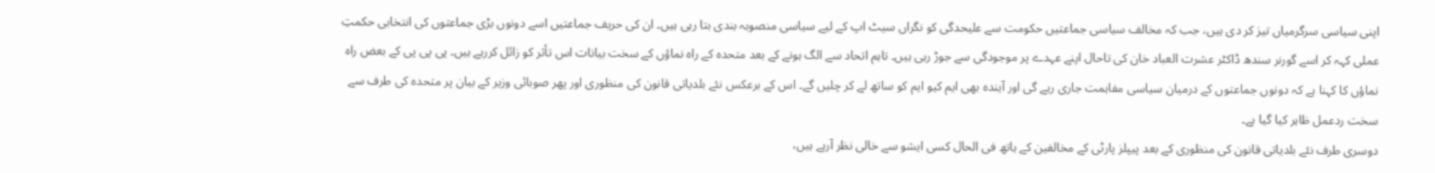اپنی سیاسی سرگرمیاں تیز کر دی ہیں، جب کہ مخالف سیاسی جماعتیں حکومت سے علیحدگی کو نگراں سیٹ اپ کے لیے سیاسی منصوبہ بندی بتا رہی ہیں۔ ان کی حریف جماعتیں اسے دونوں بڑی جماعتوں کی انتخابی حکمتِ عملی کہہ کر اسے گورنر سندھ ڈاکٹر عشرت العباد خان کی تاحال اپنے عہدے پر موجودگی سے جوڑ رہی ہیں۔ تاہم اتحاد سے الگ ہونے کے بعد متحدہ کے راہ نماؤں کے سخت بیانات اس تأثر کو زائل کررہے ہیں۔ پی پی پی کے بعض راہ نماؤں کا کہنا ہے کہ دونوں جماعتوں کے درمیان سیاسی مفاہمت جاری رہے گی اور آیندہ بھی ایم کیو ایم کو ساتھ لے کر چلیں گے۔ اس کے برعکس نئے بلدیاتی قانون کی منظوری اور پھر صوبائی وزیر کے بیان پر متحدہ کی طرف سے سخت ردعمل ظاہر کیا گیا ہے۔
دوسری طرف نئے بلدیاتی قانون کی منظوری کے بعد پیپلز پارٹی کے مخالفین کے ہاتھ فی الحال کسی ایشو سے خالی نظر آرہے ہیں،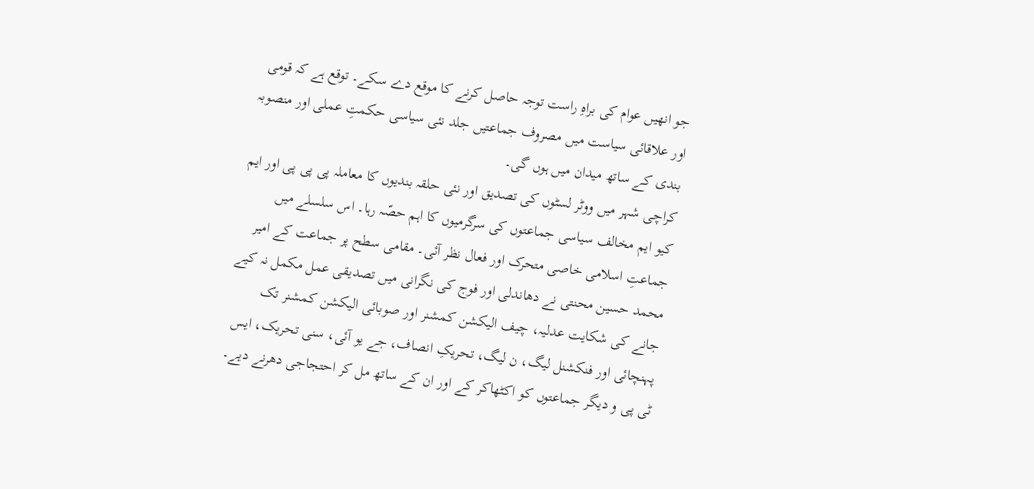جو انھیں عوام کی براہِ راست توجہ حاصل کرنے کا موقع دے سکے۔ توقع ہے کہ قومی اور علاقائی سیاست میں مصروف جماعتیں جلد نئی سیاسی حکمتِ عملی اور منصوبہ بندی کے ساتھ میدان میں ہوں گی۔
کراچی شہر میں ووٹر لسٹوں کی تصدیق اور نئی حلقہ بندیوں کا معاملہ پی پی پی اور ایم کیو ایم مخالف سیاسی جماعتوں کی سرگرمیوں کا اہم حصّہ رہا۔ اس سلسلے میں جماعتِ اسلامی خاصی متحرک اور فعال نظر آئی۔ مقامی سطح پر جماعت کے امیر محمد حسین محنتی نے دھاندلی اور فوج کی نگرانی میں تصدیقی عمل مکمل نہ کیے جانے کی شکایت عدلیہ، چیف الیکشن کمشنر اور صوبائی الیکشن کمشنر تک پہنچائی اور فنکشنل لیگ، ن لیگ، تحریکِ انصاف، جے یو آئی، سنی تحریک، ایس ٹی پی و دیگر جماعتوں کو اکٹھاکر کے اور ان کے ساتھ مل کر احتجاجی دھرنے دیے۔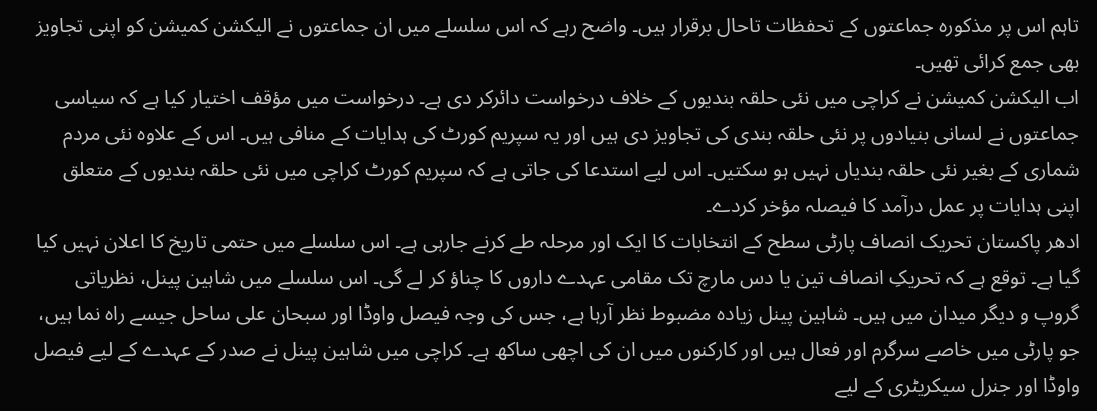تاہم اس پر مذکورہ جماعتوں کے تحفظات تاحال برقرار ہیں۔ واضح رہے کہ اس سلسلے میں ان جماعتوں نے الیکشن کمیشن کو اپنی تجاویز بھی جمع کرائی تھیں۔
اب الیکشن کمیشن نے کراچی میں نئی حلقہ بندیوں کے خلاف درخواست دائرکر دی ہے۔ درخواست میں مؤقف اختیار کیا ہے کہ سیاسی جماعتوں نے لسانی بنیادوں پر نئی حلقہ بندی کی تجاویز دی ہیں اور یہ سپریم کورٹ کی ہدایات کے منافی ہیں۔ اس کے علاوہ نئی مردم شماری کے بغیر نئی حلقہ بندیاں نہیں ہو سکتیں۔ اس لیے استدعا کی جاتی ہے کہ سپریم کورٹ کراچی میں نئی حلقہ بندیوں کے متعلق اپنی ہدایات پر عمل درآمد کا فیصلہ مؤخر کردے۔
ادھر پاکستان تحریک انصاف پارٹی سطح کے انتخابات کا ایک اور مرحلہ طے کرنے جارہی ہے۔ اس سلسلے میں حتمی تاریخ کا اعلان نہیں کیا گیا ہے۔ توقع ہے کہ تحریکِ انصاف تین یا دس مارچ تک مقامی عہدے داروں کا چناؤ کر لے گی۔ اس سلسلے میں شاہین پینل، نظریاتی گروپ و دیگر میدان میں ہیں۔ شاہین پینل زیادہ مضبوط نظر آرہا ہے، جس کی وجہ فیصل واوڈا اور سبحان علی ساحل جیسے راہ نما ہیں، جو پارٹی میں خاصے سرگرم اور فعال ہیں اور کارکنوں میں ان کی اچھی ساکھ ہے۔ کراچی میں شاہین پینل نے صدر کے عہدے کے لیے فیصل واوڈا اور جنرل سیکریٹری کے لیے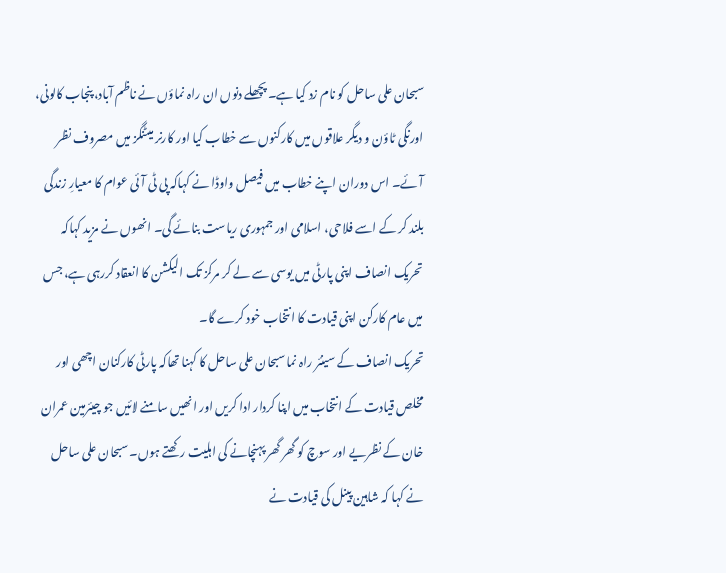سبحان علی ساحل کو نام زد کیا ہے۔ پچھلے دنوں ان راہ نماؤں نے ناظم آباد، پنجاب کالونی، اورنگی ٹاؤن و دیگر علاقوں میں کارکنوں سے خطاب کیا اور کارنر میٹنگز میں مصروف نظر آئے۔ اس دوران اپنے خطاب میں فیصل واوڈا نے کہاکہ پی ٹی آئی عوام کا معیارِ زندگی بلند کر کے اسے فلاحی، اسلامی اور جمہوری ریاست بنائے گی۔ انھوں نے مزید کہاکہ تحریک انصاف اپنی پارٹی میں یوسی سے لے کر مرکز تک الیکشن کا انعقاد کررہی ہے، جس میں عام کارکن اپنی قیادت کا انتخاب خود کرے گا۔
تحریک انصاف کے سینئر راہ نما سبحان علی ساحل کا کہنا تھاکہ پارٹی کارکنان اچھی اور مخلص قیادت کے انتخاب میں اپنا کردار ادا کریں اور انھیں سامنے لائیں جو چیئرمین عمران خان کے نظریے اور سوچ کو گھر گھر پہنچانے کی اہلیت رکھتے ہوں۔ سبحان علی ساحل نے کہا کہ شاہین پینل کی قیادت نے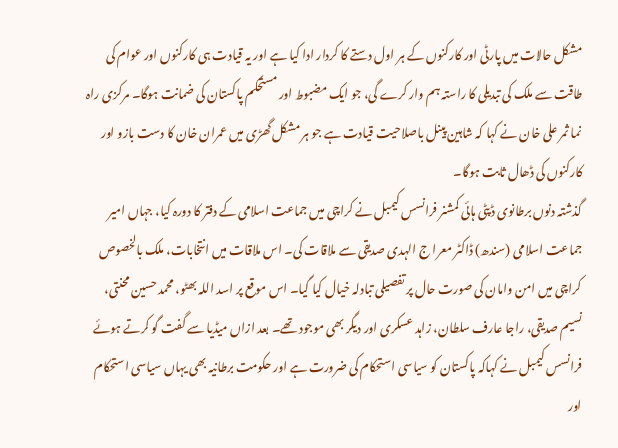مشکل حالات میں پارٹی اور کارکنوں کے ہر اول دستے کا کردار ادا کیا ہے اور یہ قیادت ہی کارکنوں اور عوام کی طاقت سے ملک کی تبدیلی کا راستہ ہم وار کرے گی، جو ایک مضبوط اور مستحکم پاکستان کی ضمانت ہوگا۔ مرکزی راہ نما ثمر علی خان نے کہا کہ شاہین پینل باصلاحیت قیادت ہے جو ہر مشکل گھڑی میں عمران خان کا دست بازو اور کارکنوں کی ڈھال ثابت ہوگا۔
گذشتہ دنوں برطانوی ڈپٹی ہائی کمشنر فرانسس کیمبل نے کراچی میں جماعت اسلامی کے دفتر کا دورہ کیا، جہاں امیر جماعت اسلامی (سندھ) ڈاکٹر معرا ج الہدی صدیقی سے ملاقات کی۔ اس ملاقات میں انتخابات، ملک بالخصوص کراچی میں امن وامان کی صورت حال پر تفصیلی تبادلہ خیال کیا گیا۔ اس موقع پر اسد اللہ بھٹو، محمد حسین محنتی، نسیم صدیقی، راجا عارف سلطان، زاہد عسکری اور دیگر بھی موجود تھے۔ بعد ازاں میڈیا سے گفت گو کرتے ہوئے فرانسس کیمبل نے کہاکہ پاکستان کو سیاسی استحکام کی ضرورت ہے اور حکومت برطانیہ بھی یہاں سیاسی استحکام اور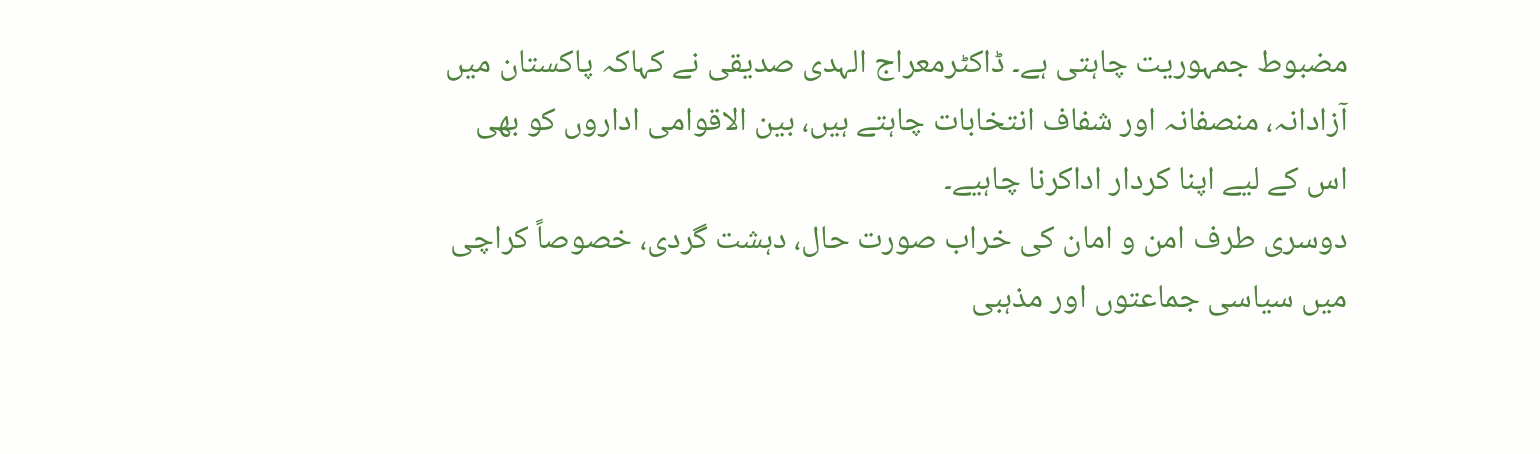مضبوط جمہوریت چاہتی ہے۔ ڈاکٹرمعراج الہدی صدیقی نے کہاکہ پاکستان میں آزادانہ، منصفانہ اور شفاف انتخابات چاہتے ہیں، بین الاقوامی اداروں کو بھی اس کے لیے اپنا کردار اداکرنا چاہیے۔
دوسری طرف امن و امان کی خراب صورت حال، دہشت گردی، خصوصاً کراچی میں سیاسی جماعتوں اور مذہبی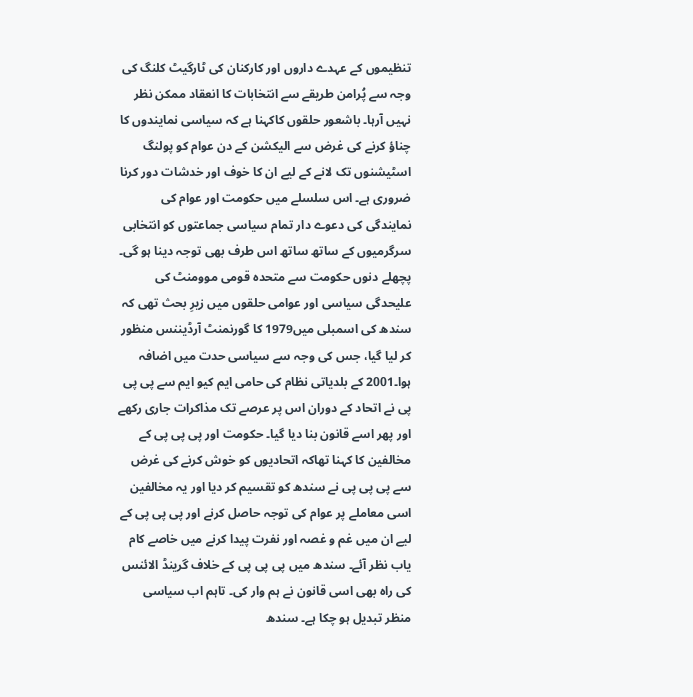تنظیموں کے عہدے داروں اور کارکنان کی ٹارگیٹ کلنگ کی وجہ سے پُرامن طریقے سے انتخابات کا انعقاد ممکن نظر نہیں آرہا۔ باشعور حلقوں کاکہنا ہے کہ سیاسی نمایندوں کا چناؤ کرنے کی غرض سے الیکشن کے دن عوام کو پولنگ اسٹیشنوں تک لانے کے لیے ان کا خوف اور خدشات دور کرنا ضروری ہے۔ اس سلسلے میں حکومت اور عوام کی نمایندگی کی دعوے دار تمام سیاسی جماعتوں کو انتخابی سرگرمیوں کے ساتھ ساتھ اس طرف بھی توجہ دینا ہو گی۔
پچھلے دنوں حکومت سے متحدہ قومی موومنٹ کی علیحدگی سیاسی اور عوامی حلقوں میں زیرِ بحث تھی کہ سندھ کی اسمبلی میں1979 کا گورنمنٹ آرڈیننس منظور کر لیا گیا، جس کی وجہ سے سیاسی حدت میں اضافہ ہوا۔2001 کے بلدیاتی نظام کی حامی ایم کیو ایم سے پی پی پی نے اتحاد کے دوران اس پر عرصے تک مذاکرات جاری رکھے اور پھر اسے قانون بنا دیا گیا۔ حکومت اور پی پی پی کے مخالفین کا کہنا تھاکہ اتحادیوں کو خوش کرنے کی غرض سے پی پی پی نے سندھ کو تقسیم کر دیا اور یہ مخالفین اسی معاملے پر عوام کی توجہ حاصل کرنے اور پی پی پی کے لیے ان میں غم و غصہ اور نفرت پیدا کرنے میں خاصے کام یاب نظر آئے۔ سندھ میں پی پی پی کے خلاف گرینڈ الائنس کی راہ بھی اسی قانون نے ہم وار کی۔ تاہم اب سیاسی منظر تبدیل ہو چکا ہے۔ سندھ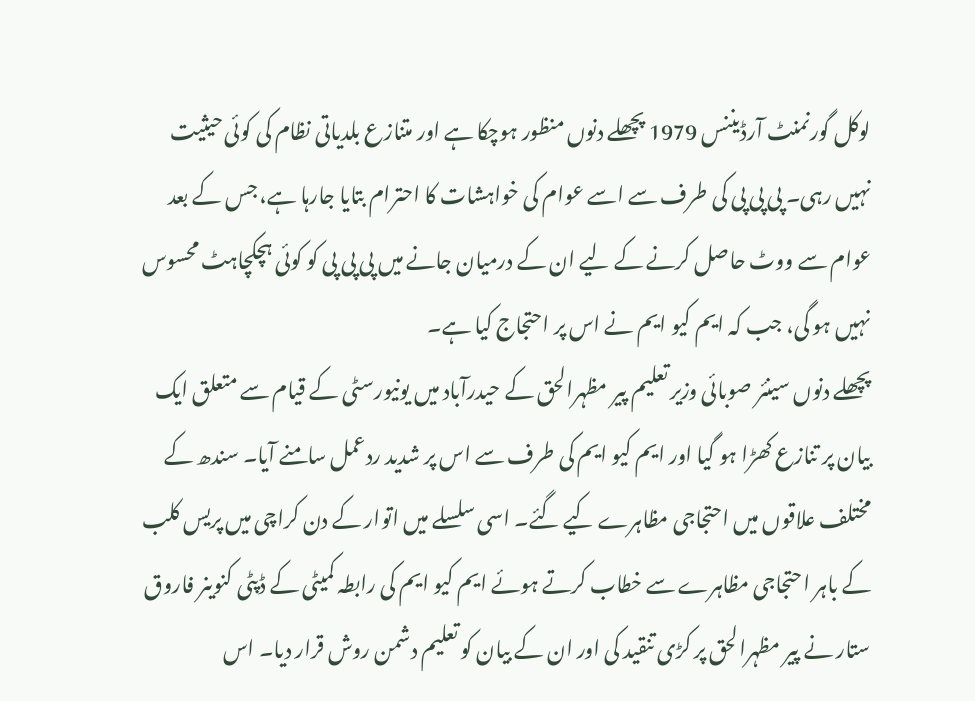لوکل گورنمنٹ آرڈیننس 1979 پچھلے دنوں منظور ہوچکا ہے اور متنازع بلدیاتی نظام کی کوئی حیثیت نہیں رہی۔ پی پی پی کی طرف سے اسے عوام کی خواہشات کا احترام بتایا جارہا ہے، جس کے بعد عوام سے ووٹ حاصل کرنے کے لیے ان کے درمیان جانے میں پی پی پی کو کوئی ہچکچاہٹ محسوس نہیں ہو گی، جب کہ ایم کیو ایم نے اس پر احتجاج کیا ہے۔
پچھلے دنوں سینئر صوبائی وزیر تعلیم پیر مظہرالحق کے حیدرآباد میں یونیورسٹی کے قیام سے متعلق ایک بیان پر تنازع کھڑا ہو گیا اور ایم کیو ایم کی طرف سے اس پر شدید ردعمل سامنے آیا۔ سندھ کے مختلف علاقوں میں احتجاجی مظاہرے کیے گئے۔ اسی سلسلے میں اتوار کے دن کراچی میں پریس کلب کے باہر احتجاجی مظاہرے سے خطاب کرتے ہوئے ایم کیو ایم کی رابطہ کمیٹی کے ڈپٹی کنوینر فاروق ستار نے پیر مظہرالحق پر کڑی تنقید کی اور ان کے بیان کو تعلیم دشمن روش قرار دیا۔ اس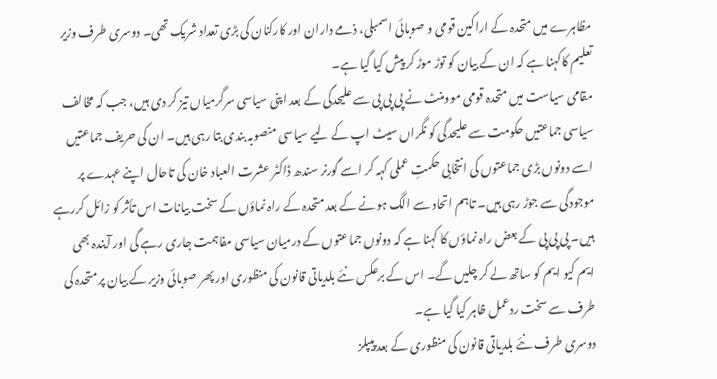مظاہرے میں متحدہ کے اراکین قومی و صوبائی اسمبلی، ذمے داران اور کارکنان کی بڑی تعداد شریک تھی۔ دوسری طرف وزیر تعلیم کاکہنا ہے کہ ان کے بیان کو توڑ موڑ کر پیش کیا گیا ہے۔
مقامی سیاست میں متحدہ قومی موومنٹ نے پی پی پی سے علیحدگی کے بعد اپنی سیاسی سرگرمیاں تیز کر دی ہیں، جب کہ مخالف سیاسی جماعتیں حکومت سے علیحدگی کو نگراں سیٹ اپ کے لیے سیاسی منصوبہ بندی بتا رہی ہیں۔ ان کی حریف جماعتیں اسے دونوں بڑی جماعتوں کی انتخابی حکمتِ عملی کہہ کر اسے گورنر سندھ ڈاکٹر عشرت العباد خان کی تاحال اپنے عہدے پر موجودگی سے جوڑ رہی ہیں۔ تاہم اتحاد سے الگ ہونے کے بعد متحدہ کے راہ نماؤں کے سخت بیانات اس تأثر کو زائل کررہے ہیں۔ پی پی پی کے بعض راہ نماؤں کا کہنا ہے کہ دونوں جماعتوں کے درمیان سیاسی مفاہمت جاری رہے گی اور آیندہ بھی ایم کیو ایم کو ساتھ لے کر چلیں گے۔ اس کے برعکس نئے بلدیاتی قانون کی منظوری اور پھر صوبائی وزیر کے بیان پر متحدہ کی طرف سے سخت ردعمل ظاہر کیا گیا ہے۔
دوسری طرف نئے بلدیاتی قانون کی منظوری کے بعد پیپلز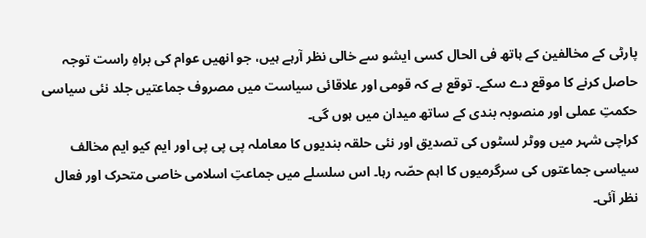پارٹی کے مخالفین کے ہاتھ فی الحال کسی ایشو سے خالی نظر آرہے ہیں، جو انھیں عوام کی براہِ راست توجہ حاصل کرنے کا موقع دے سکے۔ توقع ہے کہ قومی اور علاقائی سیاست میں مصروف جماعتیں جلد نئی سیاسی حکمتِ عملی اور منصوبہ بندی کے ساتھ میدان میں ہوں گی۔
کراچی شہر میں ووٹر لسٹوں کی تصدیق اور نئی حلقہ بندیوں کا معاملہ پی پی پی اور ایم کیو ایم مخالف سیاسی جماعتوں کی سرگرمیوں کا اہم حصّہ رہا۔ اس سلسلے میں جماعتِ اسلامی خاصی متحرک اور فعال نظر آئی۔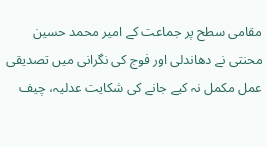مقامی سطح پر جماعت کے امیر محمد حسین محنتی نے دھاندلی اور فوج کی نگرانی میں تصدیقی عمل مکمل نہ کیے جانے کی شکایت عدلیہ، چیف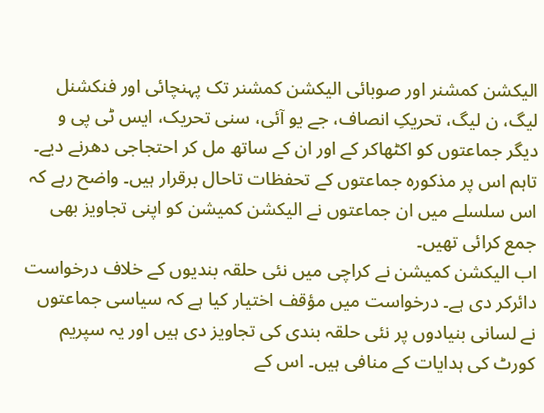الیکشن کمشنر اور صوبائی الیکشن کمشنر تک پہنچائی اور فنکشنل لیگ، ن لیگ، تحریکِ انصاف، جے یو آئی، سنی تحریک، ایس ٹی پی و دیگر جماعتوں کو اکٹھاکر کے اور ان کے ساتھ مل کر احتجاجی دھرنے دیے۔ تاہم اس پر مذکورہ جماعتوں کے تحفظات تاحال برقرار ہیں۔ واضح رہے کہ اس سلسلے میں ان جماعتوں نے الیکشن کمیشن کو اپنی تجاویز بھی جمع کرائی تھیں۔
اب الیکشن کمیشن نے کراچی میں نئی حلقہ بندیوں کے خلاف درخواست دائرکر دی ہے۔ درخواست میں مؤقف اختیار کیا ہے کہ سیاسی جماعتوں نے لسانی بنیادوں پر نئی حلقہ بندی کی تجاویز دی ہیں اور یہ سپریم کورٹ کی ہدایات کے منافی ہیں۔ اس کے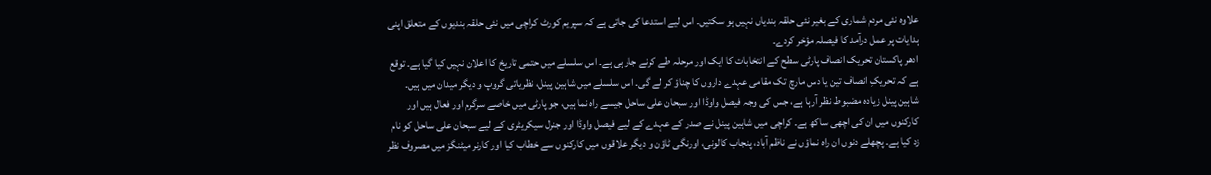علاوہ نئی مردم شماری کے بغیر نئی حلقہ بندیاں نہیں ہو سکتیں۔ اس لیے استدعا کی جاتی ہے کہ سپریم کورٹ کراچی میں نئی حلقہ بندیوں کے متعلق اپنی ہدایات پر عمل درآمد کا فیصلہ مؤخر کردے۔
ادھر پاکستان تحریک انصاف پارٹی سطح کے انتخابات کا ایک اور مرحلہ طے کرنے جارہی ہے۔ اس سلسلے میں حتمی تاریخ کا اعلان نہیں کیا گیا ہے۔ توقع ہے کہ تحریکِ انصاف تین یا دس مارچ تک مقامی عہدے داروں کا چناؤ کر لے گی۔ اس سلسلے میں شاہین پینل، نظریاتی گروپ و دیگر میدان میں ہیں۔ شاہین پینل زیادہ مضبوط نظر آرہا ہے، جس کی وجہ فیصل واوڈا اور سبحان علی ساحل جیسے راہ نما ہیں، جو پارٹی میں خاصے سرگرم اور فعال ہیں اور کارکنوں میں ان کی اچھی ساکھ ہے۔ کراچی میں شاہین پینل نے صدر کے عہدے کے لیے فیصل واوڈا اور جنرل سیکریٹری کے لیے سبحان علی ساحل کو نام زد کیا ہے۔ پچھلے دنوں ان راہ نماؤں نے ناظم آباد، پنجاب کالونی، اورنگی ٹاؤن و دیگر علاقوں میں کارکنوں سے خطاب کیا اور کارنر میٹنگز میں مصروف نظر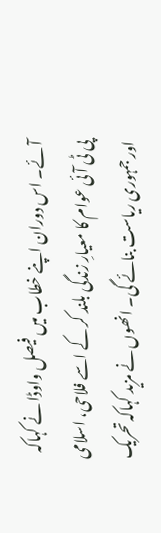آئے۔ اس دوران اپنے خطاب میں فیصل واوڈا نے کہاکہ پی ٹی آئی عوام کا معیارِ زندگی بلند کر کے اسے فلاحی، اسلامی اور جمہوری ریاست بنائے گی۔ انھوں نے مزید کہاکہ تحریک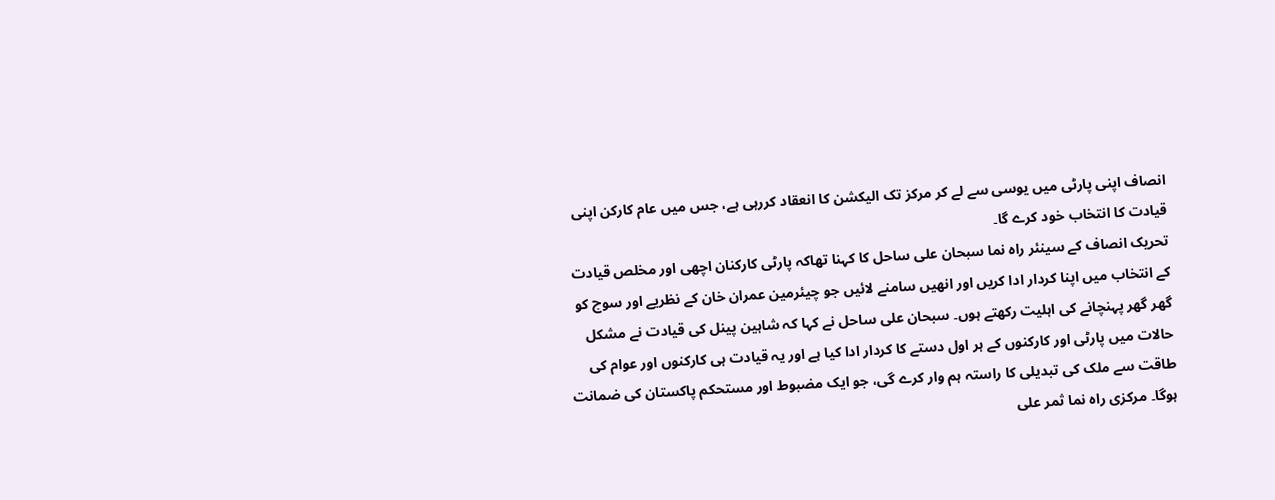انصاف اپنی پارٹی میں یوسی سے لے کر مرکز تک الیکشن کا انعقاد کررہی ہے، جس میں عام کارکن اپنی قیادت کا انتخاب خود کرے گا۔
تحریک انصاف کے سینئر راہ نما سبحان علی ساحل کا کہنا تھاکہ پارٹی کارکنان اچھی اور مخلص قیادت کے انتخاب میں اپنا کردار ادا کریں اور انھیں سامنے لائیں جو چیئرمین عمران خان کے نظریے اور سوچ کو گھر گھر پہنچانے کی اہلیت رکھتے ہوں۔ سبحان علی ساحل نے کہا کہ شاہین پینل کی قیادت نے مشکل حالات میں پارٹی اور کارکنوں کے ہر اول دستے کا کردار ادا کیا ہے اور یہ قیادت ہی کارکنوں اور عوام کی طاقت سے ملک کی تبدیلی کا راستہ ہم وار کرے گی، جو ایک مضبوط اور مستحکم پاکستان کی ضمانت ہوگا۔ مرکزی راہ نما ثمر علی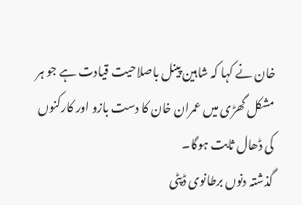خان نے کہا کہ شاہین پینل باصلاحیت قیادت ہے جو ہر مشکل گھڑی میں عمران خان کا دست بازو اور کارکنوں کی ڈھال ثابت ہوگا۔
گذشتہ دنوں برطانوی ڈپٹی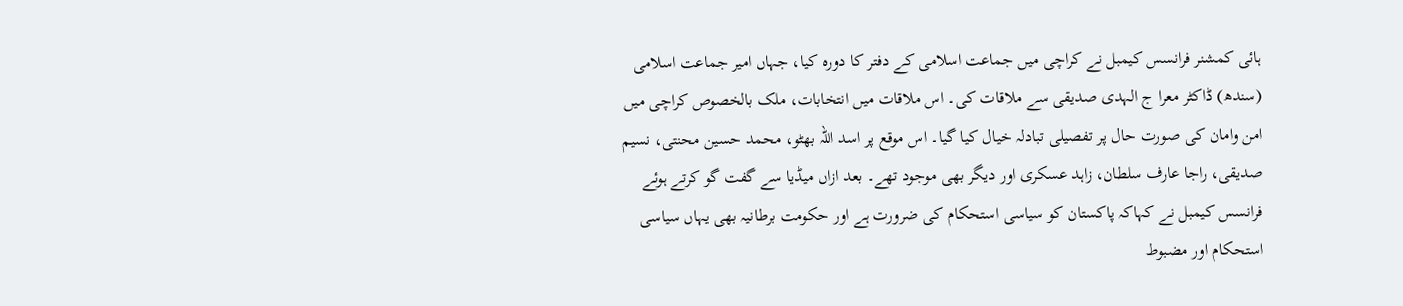ہائی کمشنر فرانسس کیمبل نے کراچی میں جماعت اسلامی کے دفتر کا دورہ کیا، جہاں امیر جماعت اسلامی (سندھ) ڈاکٹر معرا ج الہدی صدیقی سے ملاقات کی۔ اس ملاقات میں انتخابات، ملک بالخصوص کراچی میں امن وامان کی صورت حال پر تفصیلی تبادلہ خیال کیا گیا۔ اس موقع پر اسد اللہ بھٹو، محمد حسین محنتی، نسیم صدیقی، راجا عارف سلطان، زاہد عسکری اور دیگر بھی موجود تھے۔ بعد ازاں میڈیا سے گفت گو کرتے ہوئے فرانسس کیمبل نے کہاکہ پاکستان کو سیاسی استحکام کی ضرورت ہے اور حکومت برطانیہ بھی یہاں سیاسی استحکام اور مضبوط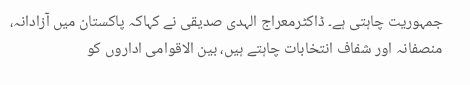جمہوریت چاہتی ہے۔ ڈاکٹرمعراج الہدی صدیقی نے کہاکہ پاکستان میں آزادانہ، منصفانہ اور شفاف انتخابات چاہتے ہیں، بین الاقوامی اداروں کو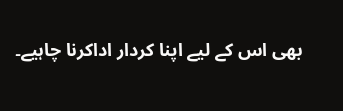بھی اس کے لیے اپنا کردار اداکرنا چاہیے۔